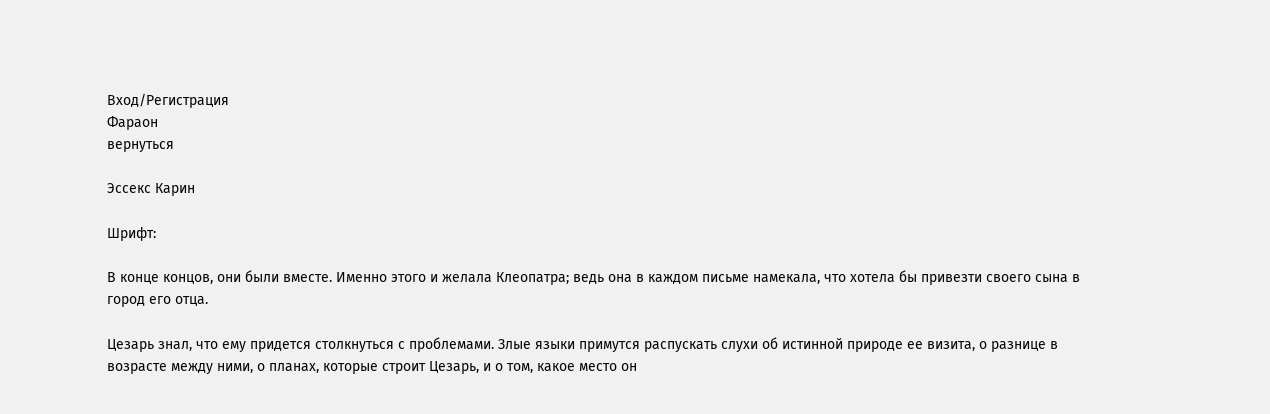Вход/Регистрация
Фараон
вернуться

Эссекс Карин

Шрифт:

В конце концов, они были вместе. Именно этого и желала Клеопатра; ведь она в каждом письме намекала, что хотела бы привезти своего сына в город его отца.

Цезарь знал, что ему придется столкнуться с проблемами. Злые языки примутся распускать слухи об истинной природе ее визита, о разнице в возрасте между ними, о планах, которые строит Цезарь, и о том, какое место он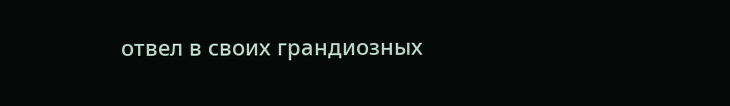отвел в своих грандиозных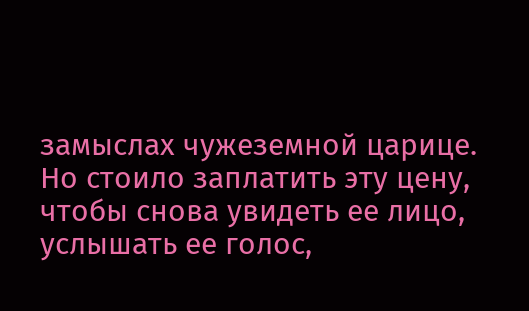замыслах чужеземной царице. Но стоило заплатить эту цену, чтобы снова увидеть ее лицо, услышать ее голос,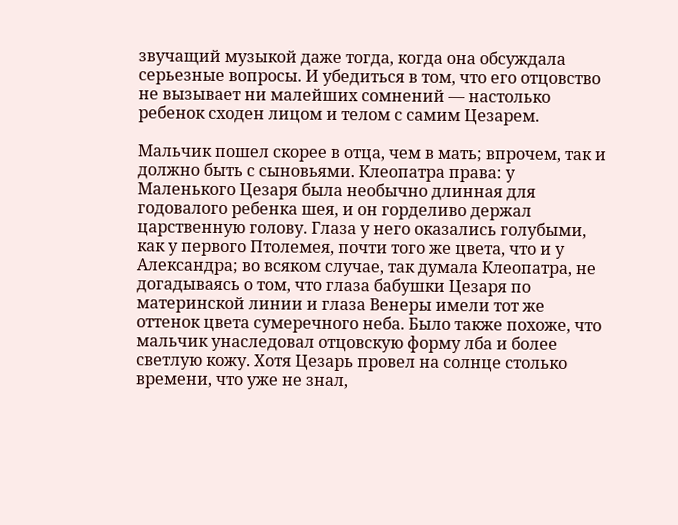звучащий музыкой даже тогда, когда она обсуждала серьезные вопросы. И убедиться в том, что его отцовство не вызывает ни малейших сомнений — настолько ребенок сходен лицом и телом с самим Цезарем.

Мальчик пошел скорее в отца, чем в мать; впрочем, так и должно быть с сыновьями. Клеопатра права: у Маленького Цезаря была необычно длинная для годовалого ребенка шея, и он горделиво держал царственную голову. Глаза у него оказались голубыми, как у первого Птолемея, почти того же цвета, что и у Александра; во всяком случае, так думала Клеопатра, не догадываясь о том, что глаза бабушки Цезаря по материнской линии и глаза Венеры имели тот же оттенок цвета сумеречного неба. Было также похоже, что мальчик унаследовал отцовскую форму лба и более светлую кожу. Хотя Цезарь провел на солнце столько времени, что уже не знал,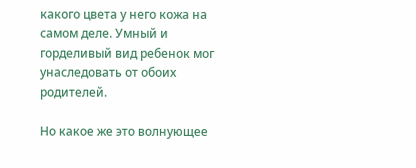какого цвета у него кожа на самом деле. Умный и горделивый вид ребенок мог унаследовать от обоих родителей.

Но какое же это волнующее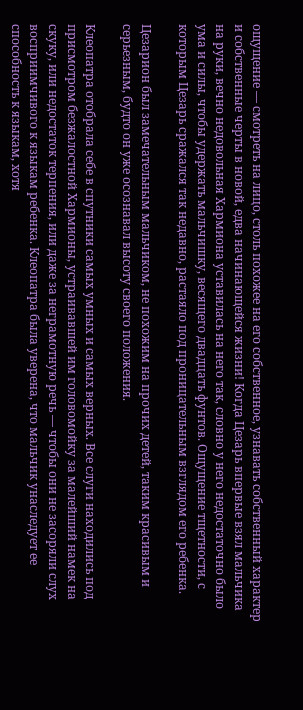ощущение — смотреть на лицо, столь похожее на его собственное, узнавать собственный характер и собственные черты в новой, едва начинающейся жизни! Когда Цезарь впервые взял мальчика на руки, вечно недовольная Хармиона уставилась на него так, словно у него недостаточно было ума и силы, чтобы удержать мальчишку, весящего двадцать фунтов. Ощущение тщетности, с которым Цезарь сражался так недавно, растаяло под проницательным взглядом его ребенка.

Цезарион был замечательным мальчиком, не похожим на прочих детей, таким красивым и серьезным, будто он уже осознавал высоту своего положения.

Клеопатра отобрала себе в спутники самых умных и самых верных. Все слуги находились под присмотром безжалостной Хармионы, устраивавшей им головомойку за малейший намек на скуку, или недостаток терпения, или даже за неграмотную речь — чтобы они не засоряли слух восприимчивого к языкам ребенка. Клеопатра была уверена, что мальчик унаследует ее способность к языкам, хотя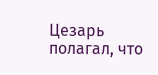Цезарь полагал, что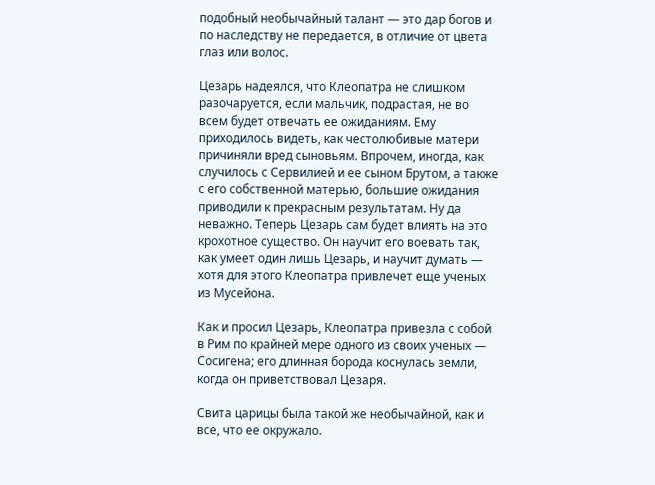подобный необычайный талант — это дар богов и по наследству не передается, в отличие от цвета глаз или волос.

Цезарь надеялся, что Клеопатра не слишком разочаруется, если мальчик, подрастая, не во всем будет отвечать ее ожиданиям. Ему приходилось видеть, как честолюбивые матери причиняли вред сыновьям. Впрочем, иногда, как случилось с Сервилией и ее сыном Брутом, а также с его собственной матерью, большие ожидания приводили к прекрасным результатам. Ну да неважно. Теперь Цезарь сам будет влиять на это крохотное существо. Он научит его воевать так, как умеет один лишь Цезарь, и научит думать — хотя для этого Клеопатра привлечет еще ученых из Мусейона.

Как и просил Цезарь, Клеопатра привезла с собой в Рим по крайней мере одного из своих ученых — Сосигена; его длинная борода коснулась земли, когда он приветствовал Цезаря.

Свита царицы была такой же необычайной, как и все, что ее окружало.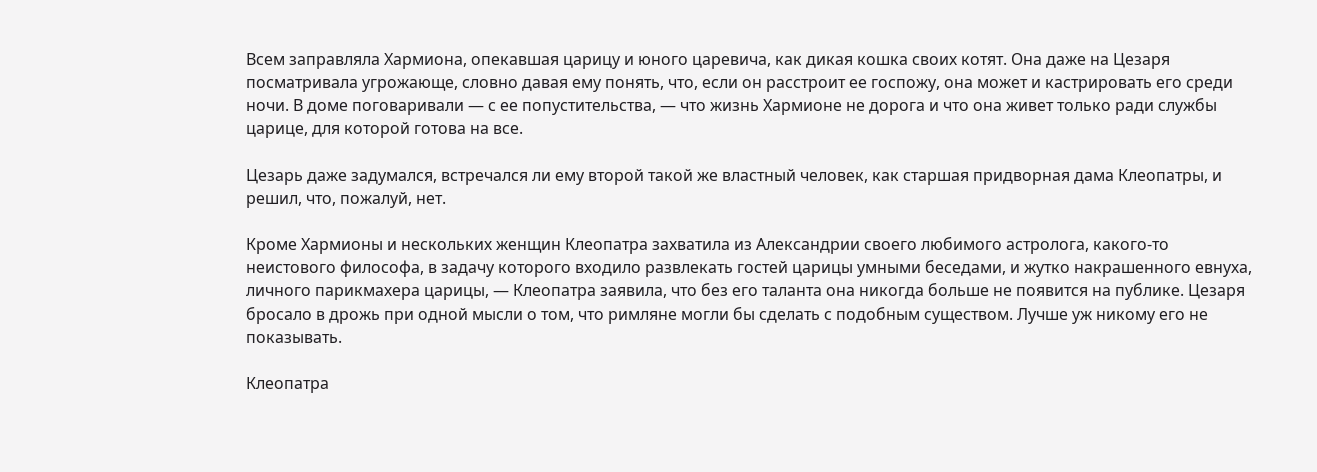Всем заправляла Хармиона, опекавшая царицу и юного царевича, как дикая кошка своих котят. Она даже на Цезаря посматривала угрожающе, словно давая ему понять, что, если он расстроит ее госпожу, она может и кастрировать его среди ночи. В доме поговаривали — с ее попустительства, — что жизнь Хармионе не дорога и что она живет только ради службы царице, для которой готова на все.

Цезарь даже задумался, встречался ли ему второй такой же властный человек, как старшая придворная дама Клеопатры, и решил, что, пожалуй, нет.

Кроме Хармионы и нескольких женщин Клеопатра захватила из Александрии своего любимого астролога, какого-то неистового философа, в задачу которого входило развлекать гостей царицы умными беседами, и жутко накрашенного евнуха, личного парикмахера царицы, — Клеопатра заявила, что без его таланта она никогда больше не появится на публике. Цезаря бросало в дрожь при одной мысли о том, что римляне могли бы сделать с подобным существом. Лучше уж никому его не показывать.

Клеопатра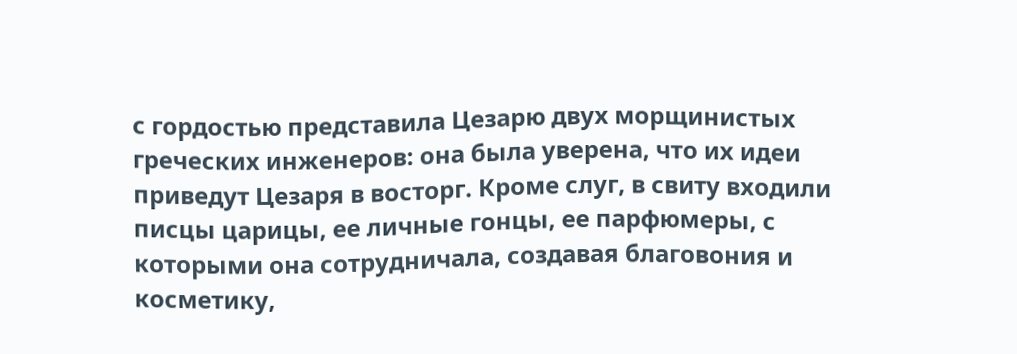с гордостью представила Цезарю двух морщинистых греческих инженеров: она была уверена, что их идеи приведут Цезаря в восторг. Кроме слуг, в свиту входили писцы царицы, ее личные гонцы, ее парфюмеры, с которыми она сотрудничала, создавая благовония и косметику,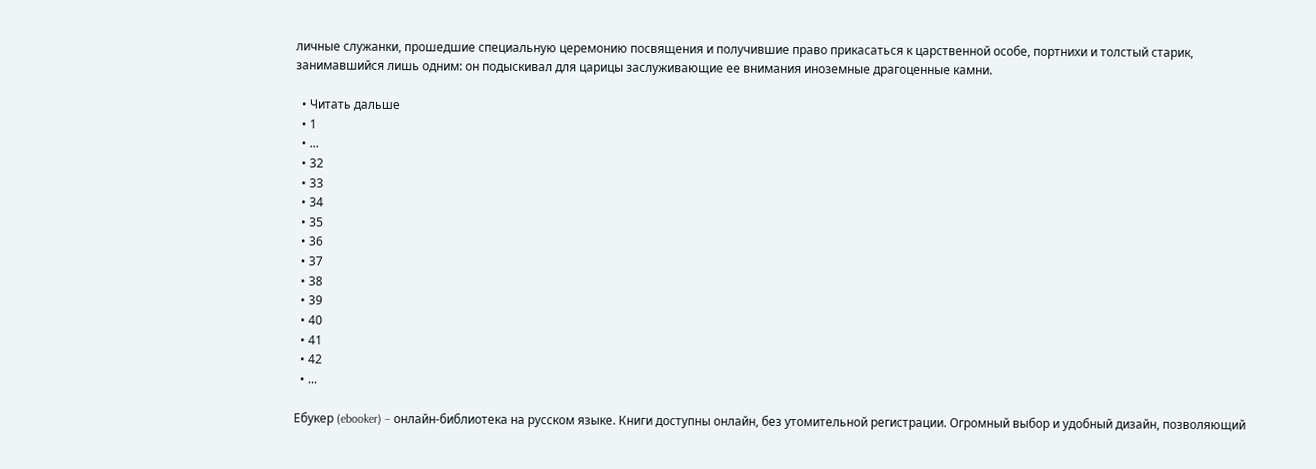личные служанки, прошедшие специальную церемонию посвящения и получившие право прикасаться к царственной особе, портнихи и толстый старик, занимавшийся лишь одним: он подыскивал для царицы заслуживающие ее внимания иноземные драгоценные камни.

  • Читать дальше
  • 1
  • ...
  • 32
  • 33
  • 34
  • 35
  • 36
  • 37
  • 38
  • 39
  • 40
  • 41
  • 42
  • ...

Ебукер (ebooker) – онлайн-библиотека на русском языке. Книги доступны онлайн, без утомительной регистрации. Огромный выбор и удобный дизайн, позволяющий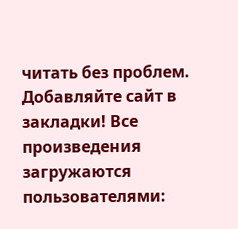читать без проблем. Добавляйте сайт в закладки! Все произведения загружаются пользователями: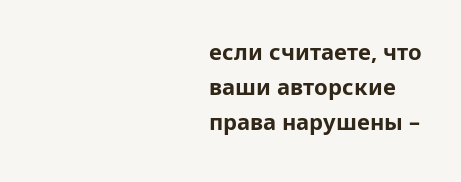если считаете, что ваши авторские права нарушены –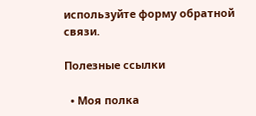используйте форму обратной связи.

Полезные ссылки

  • Моя полка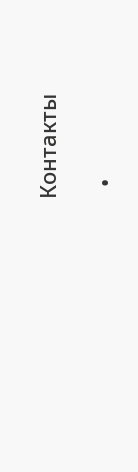Контакты

  •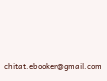chitat.ebooker@gmail.com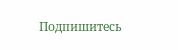Подпишитесь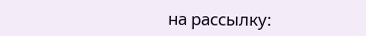на рассылку: